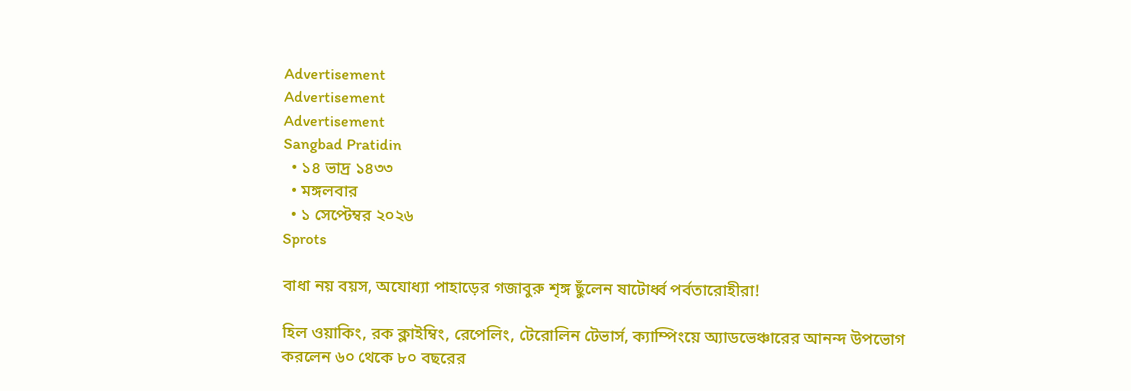Advertisement
Advertisement
Advertisement
Sangbad Pratidin
  • ১৪ ভাদ্র ১৪৩৩
  • মঙ্গলবার
  • ১ সেপ্টেম্বর ২০২৬
Sprots

বাধা নয় বয়স, অযোধ্যা পাহাড়ের গজাবুরু শৃঙ্গ ছুঁলেন ষাটোর্ধ্ব পর্বতারোহীরা!

হিল ওয়াকিং, রক ক্লাইম্বিং, রেপেলিং, টেরোলিন টেভার্স, ক্যাম্পিংয়ে অ্যাডভেঞ্চারের আনন্দ উপভোগ করলেন ৬০ থেকে ৮০ বছরের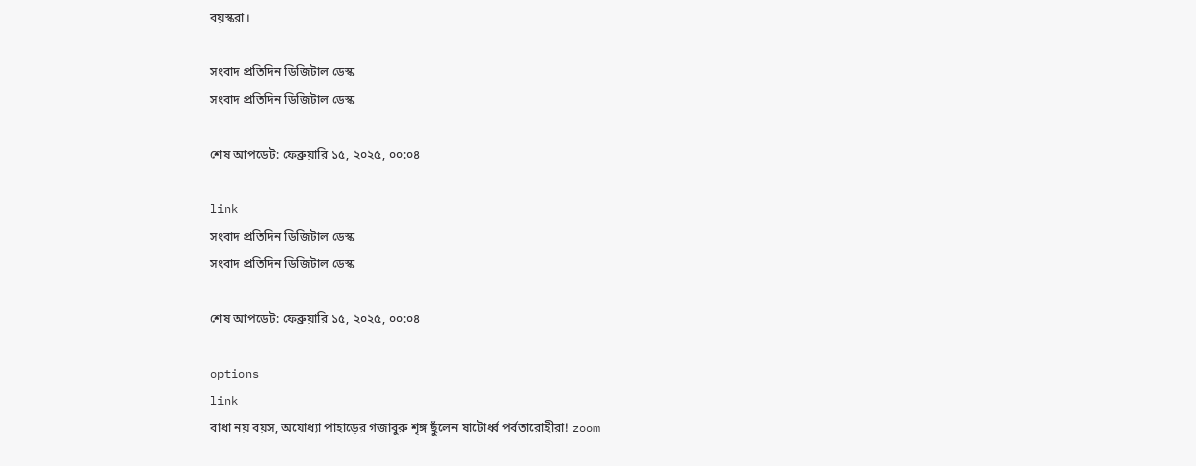বয়স্করা।

সংবাদ প্রতিদিন ডিজিটাল ডেস্ক
সংবাদ প্রতিদিন ডিজিটাল ডেস্ক

শেষ আপডেট: ফেব্রুয়ারি ১৫, ২০২৫, ০০:০৪

link
সংবাদ প্রতিদিন ডিজিটাল ডেস্ক
সংবাদ প্রতিদিন ডিজিটাল ডেস্ক

শেষ আপডেট: ফেব্রুয়ারি ১৫, ২০২৫, ০০:০৪

options
link
বাধা নয় বয়স, অযোধ্যা পাহাড়ের গজাবুরু শৃঙ্গ ছুঁলেন ষাটোর্ধ্ব পর্বতারোহীরা! zoom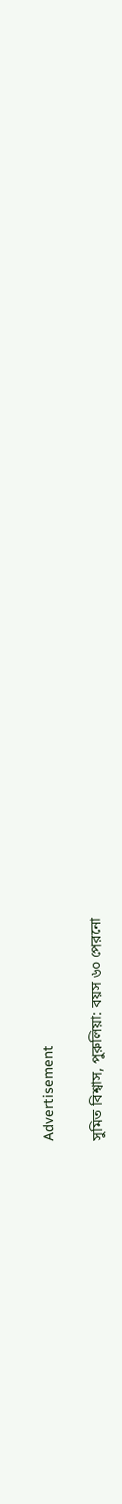Advertisement

সুমিত বিশ্বাস, পুরুলিয়া: বয়স ৬০ পেরনো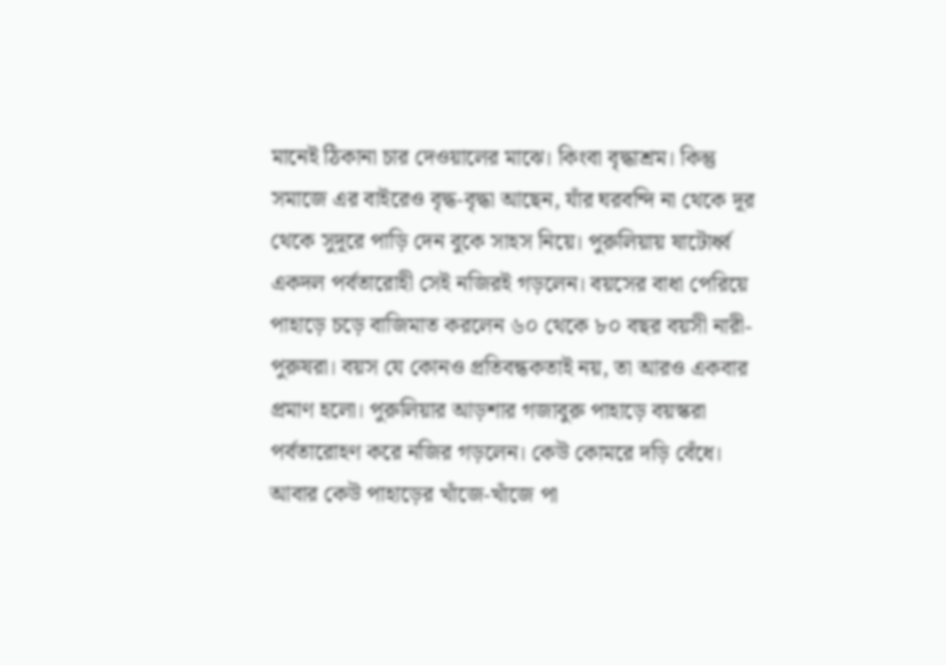মানেই ঠিকানা চার দেওয়ালের মাঝে। কিংবা বৃদ্ধাশ্রম। কিন্তু সমাজে এর বাইরেও বৃদ্ধ-বৃদ্ধা আছেন, যাঁর ঘরবন্দি না থেকে দূর থেকে সুদূরে পাড়ি দেন বুকে সাহস নিয়ে। পুরুলিয়ায় ষাটোর্ধ্ব একদল পর্বতারোহী সেই নজিরই গড়লেন। বয়সের বাধা পেরিয়ে পাহাড়ে চড়ে বাজিমাত করলেন ৬০ থেকে ৮০ বছর বয়সী নারী-পুরুষরা। বয়স যে কোনও প্রতিবন্ধকতাই নয়, তা আরও একবার প্রমাণ হলো। পুরুলিয়ার আড়শার গজাবুরু পাহাড়ে বয়স্করা পর্বতারোহণ করে নজির গড়লেন। কেউ কোমরে দড়ি বেঁধে। আবার কেউ পাহাড়ের খাঁজে-খাঁজে পা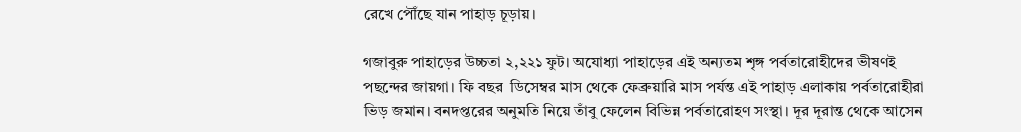রেখে পৌঁছে যান পাহাড় চূড়ায়।

গজাবুরু পাহাড়ের উচ্চতা ২,২২১ ফুট। অযোধ্যা পাহাড়ের এই অন্যতম শৃঙ্গ পর্বতারোহীদের ভীষণই পছন্দের জায়গা। ফি বছর  ডিসেম্বর মাস থেকে ফেব্রুয়ারি মাস পর্যন্ত এই পাহাড় এলাকায় পর্বতারোহীরা ভিড় জমান। বনদপ্তরের অনুমতি নিয়ে তাঁবু ফেলেন বিভিন্ন পর্বতারোহণ সংস্থা। দূর দূরান্ত থেকে আসেন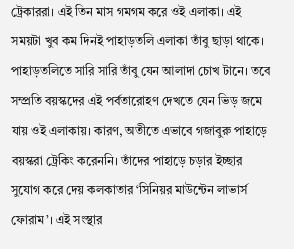ট্রেকাররা। এই তিন মাস গমগম করে ওই এলাকা। এই সময়টা খুব কম দিনই পাহাড়তলি এলাকা তাঁবু ছাড়া থাকে। পাহাড়তলিতে সারি সারি তাঁবু যেন আলাদা চোখ টানে। তবে সম্প্রতি বয়স্কদের এই পর্বতারোহণ দেখতে যেন ভিড় জমে যায় ওই এলাকায়। কারণ, অতীতে এভাবে গজাবুরু পাহাড়ে বয়স্করা ট্রেকিং করেননি। তাঁদের পাহাড়ে চড়ার ইচ্ছার সুযোগ করে দেয় কলকাতার ‘সিনিয়র মাউন্টেন লাভার্স ফোরাম’। এই সংস্থার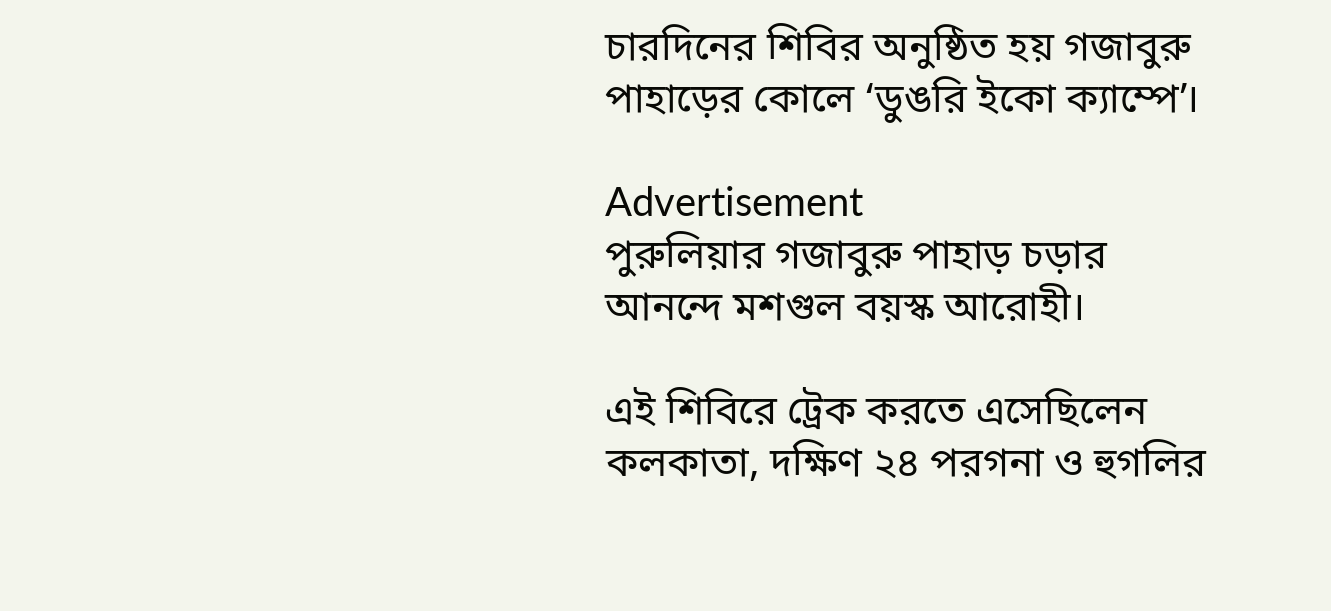চারদিনের শিবির অনুষ্ঠিত হয় গজাবুরু পাহাড়ের কোলে ‘ডুঙরি ইকো ক্যাম্পে’।

Advertisement
পুরুলিয়ার গজাবুরু পাহাড় চড়ার আনন্দে মশগুল বয়স্ক আরোহী।

এই শিবিরে ট্রেক করতে এসেছিলেন কলকাতা, দক্ষিণ ২৪ পরগনা ও হুগলির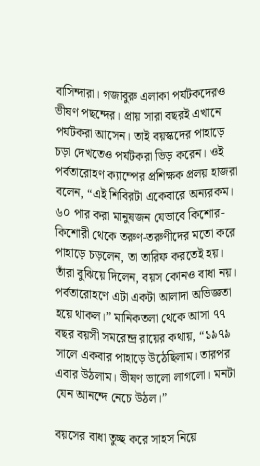বাসিন্দারা। গজাবুরু এলাকা পর্যটকদেরও ভীষণ পছন্দের। প্রায় সারা বছরই এখানে পর্যটকরা আসেন। তাই বয়স্কদের পাহাড়ে চড়া দেখতেও পর্যটকরা ভিড় করেন। ওই পর্বতারোহণ ক্যাম্পের প্রশিক্ষক প্রলয় হাজরা বলেন, “এই শিবিরটা একেবারে অন্যরকম। ৬০ পার করা মানুষজন যেভাবে কিশোর-কিশোরী থেকে তরুণ-তরুণীদের মতো করে পাহাড়ে চড়লেন, তা তারিফ করতেই হয়। তাঁরা বুঝিয়ে দিলেন, বয়স কোনও বাধা নয়। পর্বতারোহণে এটা একটা আলাদা অভিজ্ঞতা হয়ে থাকল।” মানিকতলা থেকে আসা ৭৭ বছর বয়সী সমরেন্দ্র রায়ের কথায়, “১৯৭৯ সালে একবার পাহাড়ে উঠেছিলাম। তারপর এবার উঠলাম। ভীষণ ভালো লাগলো। মনটা যেন আনন্দে নেচে উঠল।”

বয়সের বাধা তুচ্ছ করে সাহস নিয়ে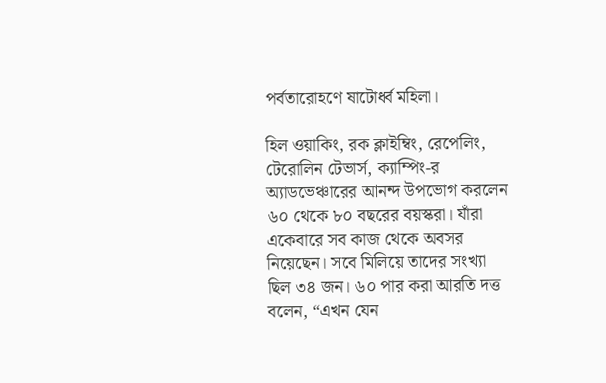পর্বতারোহণে ষাটোর্ধ্ব মহিলা।

হিল ওয়াকিং, রক ক্লাইম্বিং, রেপেলিং, টেরোলিন টেভার্স, ক্যাম্পিং-র অ্যাডভেঞ্চারের আনন্দ উপভোগ করলেন ৬০ থেকে ৮০ বছরের বয়স্করা। যাঁরা একেবারে সব কাজ থেকে অবসর নিয়েছেন। সবে মিলিয়ে তাদের সংখ্যা ছিল ৩৪ জন। ৬০ পার করা আরতি দত্ত বলেন, “এখন যেন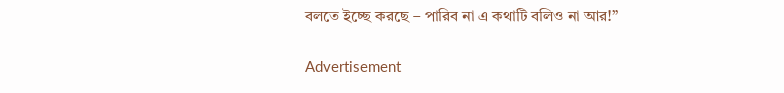বলতে ইচ্ছে করছে – পারিব না এ কথাটি বলিও না আর!”

Advertisement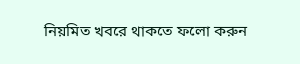নিয়মিত খবরে থাকতে ফলো করুন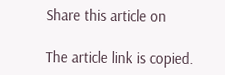Share this article on

The article link is copied.